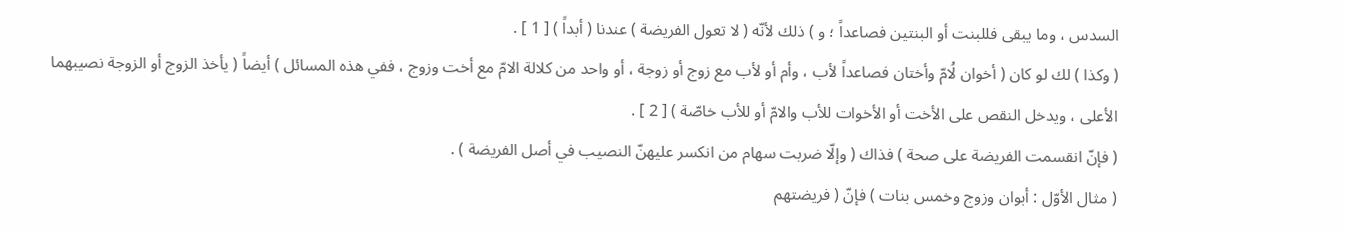السدس ، وما يبقى فللبنت أو البنتين فصاعداً ؛ و ) ذلك لأنّه ( لا تعول الفريضة ) عندنا ( أبداً ) [ 1 ] .
( وكذا ) لك لو كان ( أخوان لُامّ وأختان فصاعداً لأب ، وأم أو لأب مع زوج أو زوجة ، أو واحد من كلالة الامّ مع أخت وزوج ، ففي هذه المسائل ) أيضاً ( يأخذ الزوج أو الزوجة نصيبهما الأعلى ، ويدخل النقص على الأخت أو الأخوات للأب والامّ أو للأب خاصّة ) [ 2 ] .
( فإنّ انقسمت الفريضة على صحة ) فذاك ( وإلّا ضربت سهام من انكسر عليهنّ النصيب في أصل الفريضة ) .
( مثال الأوّل : أبوان وزوج وخمس بنات ) فإنّ ( فريضتهم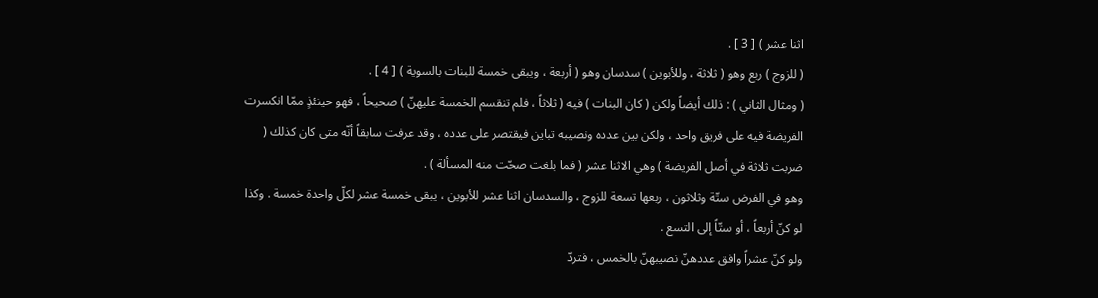اثنا عشر ) [ 3 ] .
( للزوج ) ربع وهو ( ثلاثة ، وللأبوين ) سدسان وهو ( أربعة ، ويبقى خمسة للبنات بالسوية ) [ 4 ] .
( ومثال الثاني ) : ذلك أيضاً ولكن ( كان البنات ) فيه ( ثلاثاً ، فلم تنقسم الخمسة عليهنّ ) صحيحاً ، فهو حينئذٍ ممّا انكسرت الفريضة فيه على فريق واحد ، ولكن بين عدده ونصيبه تباين فيقتصر على عدده ، وقد عرفت سابقاً أنّه متى كان كذلك ( ضربت ثلاثة في أصل الفريضة ) وهي الاثنا عشر ( فما بلغت صحّت منه المسألة ) .
وهو في الفرض ستّة وثلاثون ، ربعها تسعة للزوج ، والسدسان اثنا عشر للأبوين ، يبقى خمسة عشر لكلّ واحدة خمسة . وكذا لو كنّ أربعاً ، أو ستّاً إلى التسع .
ولو كنّ عشراً وافق عددهنّ نصيبهنّ بالخمس ، فتردّ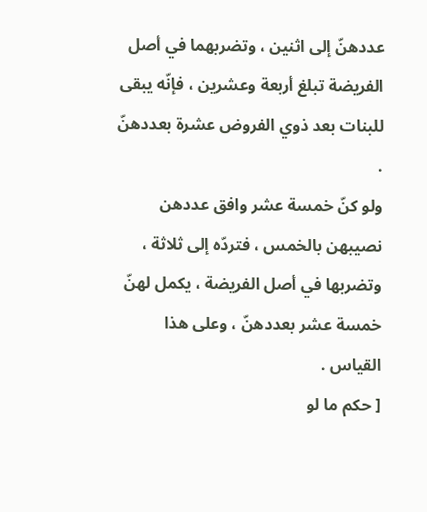عددهنّ إلى اثنين ، وتضربهما في أصل الفريضة تبلغ أربعة وعشرين ، فإنّه يبقى للبنات بعد ذوي الفروض عشرة بعددهنّ .
ولو كنّ خمسة عشر وافق عددهن نصيبهن بالخمس ، فتردّه إلى ثلاثة ، وتضربها في أصل الفريضة ، يكمل لهنّ خمسة عشر بعددهنّ ، وعلى هذا القياس .
[ حكم ما لو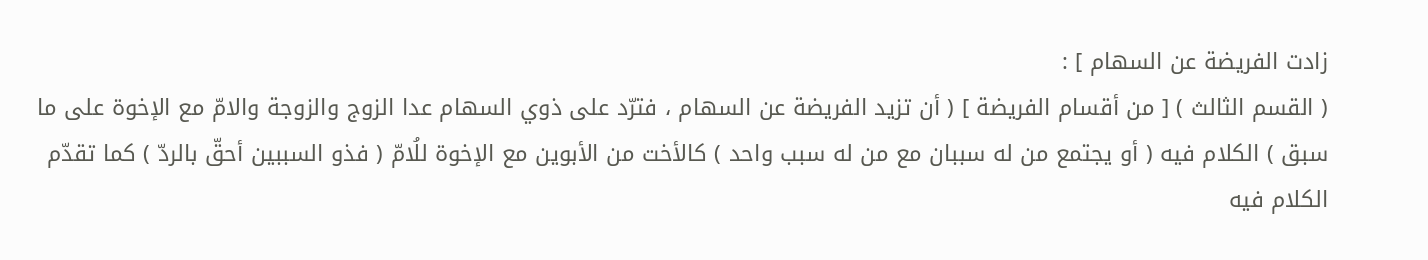زادت الفريضة عن السهام ] :
( القسم الثالث ) [ من أقسام الفريضة ] ( أن تزيد الفريضة عن السهام ، فترّد على ذوي السهام عدا الزوج والزوجة والامّ مع الإخوة على ما سبق ) الكلام فيه ( أو يجتمع من له سببان مع من له سبب واحد ) كالأخت من الأبوين مع الإخوة للُامّ ( فذو السببين أحقّ بالردّ ) كما تقدّم الكلام فيه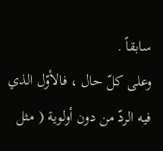سابقاً .
وعلى كلّ حال ، فالأوّل الذي فيه الردّ من دون أولوية ( مثل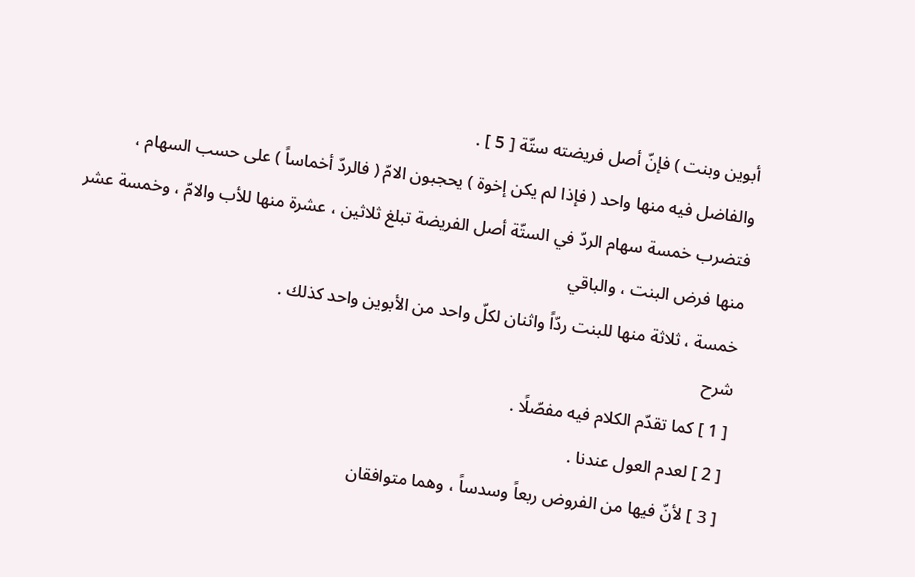أبوين وبنت ) فإنّ أصل فريضته ستّة [ 5 ] .
والفاضل فيه منها واحد ( فإذا لم يكن إخوة ) يحجبون الامّ ( فالردّ أخماساً ) على حسب السهام ، فتضرب خمسة سهام الردّ في الستّة أصل الفريضة تبلغ ثلاثين ، عشرة منها للأب والامّ ، وخمسة عشر منها فرض البنت ، والباقي
خمسة ، ثلاثة منها للبنت ردّاً واثنان لكلّ واحد من الأبوين واحد كذلك .
شرح
[ 1 ] كما تقدّم الكلام فيه مفصّلًا .
[ 2 ] لعدم العول عندنا .
[ 3 ] لأنّ فيها من الفروض ربعاً وسدساً ، وهما متوافقان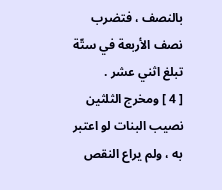بالنصف ، فتضرب نصف الأربعة في ستّة تبلغ اثني عشر .
[ 4 ] ومخرج الثلثين نصيب البنات لو اعتبر به ، ولم يراع النقص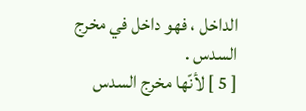الداخل ، فهو داخل في مخرج السدس .
[ 5 ] لأنّها مخرج السدس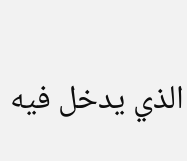الذي يدخل فيه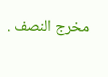مخرج النصف .